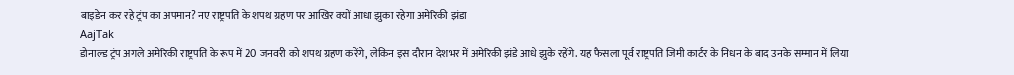बाइडेन कर रहे ट्रंप का अपमान? नए राष्ट्रपति के शपथ ग्रहण पर आखिर क्यों आधा झुका रहेगा अमेरिकी झंडा
AajTak
डोनाल्ड ट्रंप अगले अमेरिकी राष्ट्रपति के रूप में 20 जनवरी को शपथ ग्रहण करेंगे, लेकिन इस दौरान देशभर में अमेरिकी झंडे आधे झुके रहेंगे. यह फैसला पूर्व राष्ट्रपति जिमी कार्टर के निधन के बाद उनके सम्मान में लिया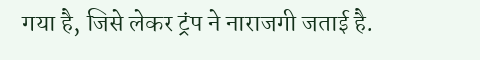गया है, जिसे लेकर ट्रंप ने नाराजगी जताई है.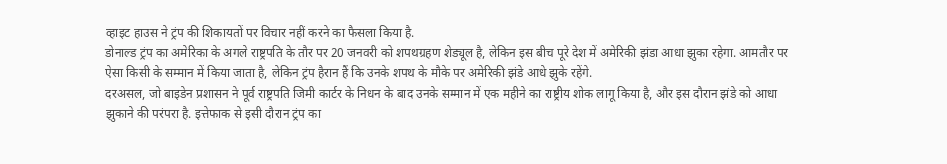व्हाइट हाउस ने ट्रंप की शिकायतों पर विचार नहीं करने का फैसला किया है.
डोनाल्ड ट्रंप का अमेरिका के अगले राष्ट्रपति के तौर पर 20 जनवरी को शपथग्रहण शेड्यूल है, लेकिन इस बीच पूरे देश में अमेरिकी झंडा आधा झुका रहेगा. आमतौर पर ऐसा किसी के सम्मान में किया जाता है, लेकिन ट्रंप हैरान हैं कि उनके शपथ के मौके पर अमेरिकी झंडे आधे झुके रहेंगे.
दरअसल, जो बाइडेन प्रशासन ने पूर्व राष्ट्रपति जिमी कार्टर के निधन के बाद उनके सम्मान में एक महीने का राष्ट्रीय शोक लागू किया है, और इस दौरान झंडे को आधा झुकाने की परंपरा है. इत्तेफाक से इसी दौरान ट्रंप का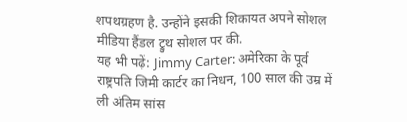शपथग्रहण है. उन्होंने इसकी शिकायत अपने सोशल मीडिया हैंडल ट्रुथ सोशल पर की.
यह भी पढ़ें: Jimmy Carter: अमेरिका के पूर्व राष्ट्रपति जिमी कार्टर का निधन, 100 साल की उम्र में ली अंतिम सांस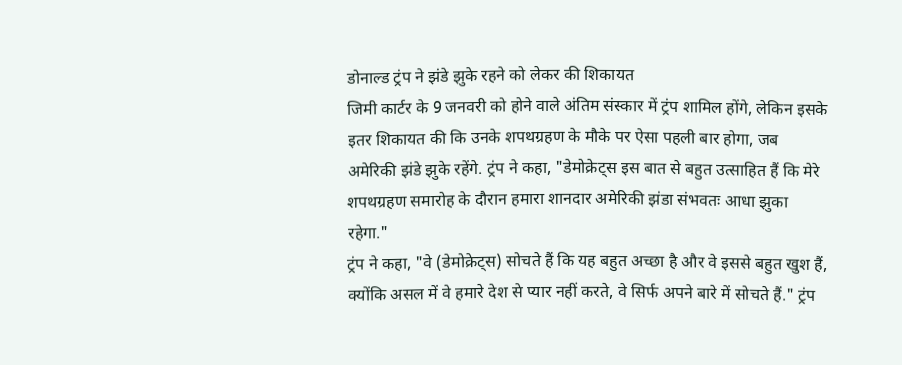डोनाल्ड ट्रंप ने झंडे झुके रहने को लेकर की शिकायत
जिमी कार्टर के 9 जनवरी को होने वाले अंतिम संस्कार में ट्रंप शामिल होंगे, लेकिन इसके इतर शिकायत की कि उनके शपथग्रहण के मौके पर ऐसा पहली बार होगा, जब अमेरिकी झंडे झुके रहेंगे. ट्रंप ने कहा, "डेमोक्रेट्स इस बात से बहुत उत्साहित हैं कि मेरे शपथग्रहण समारोह के दौरान हमारा शानदार अमेरिकी झंडा संभवतः आधा झुका रहेगा."
ट्रंप ने कहा, "वे (डेमोक्रेट्स) सोचते हैं कि यह बहुत अच्छा है और वे इससे बहुत खुश हैं, क्योंकि असल में वे हमारे देश से प्यार नहीं करते, वे सिर्फ अपने बारे में सोचते हैं." ट्रंप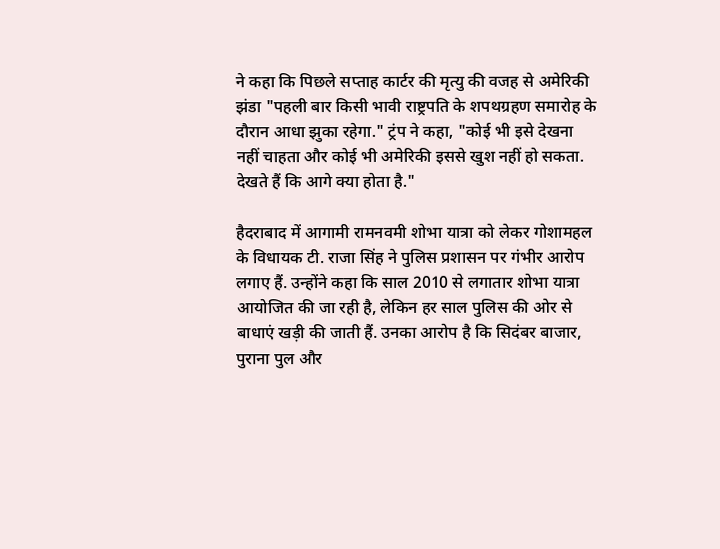ने कहा कि पिछले सप्ताह कार्टर की मृत्यु की वजह से अमेरिकी झंडा "पहली बार किसी भावी राष्ट्रपति के शपथग्रहण समारोह के दौरान आधा झुका रहेगा." ट्रंप ने कहा, "कोई भी इसे देखना नहीं चाहता और कोई भी अमेरिकी इससे खुश नहीं हो सकता. देखते हैं कि आगे क्या होता है."

हैदराबाद में आगामी रामनवमी शोभा यात्रा को लेकर गोशामहल के विधायक टी. राजा सिंह ने पुलिस प्रशासन पर गंभीर आरोप लगाए हैं. उन्होंने कहा कि साल 2010 से लगातार शोभा यात्रा आयोजित की जा रही है, लेकिन हर साल पुलिस की ओर से बाधाएं खड़ी की जाती हैं. उनका आरोप है कि सिदंबर बाजार, पुराना पुल और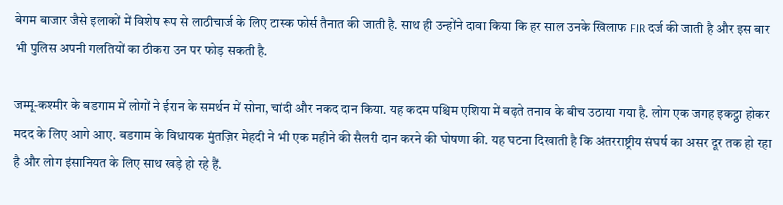बेगम बाजार जैसे इलाकों में विशेष रूप से लाठीचार्ज के लिए टास्क फोर्स तैनात की जाती है. साथ ही उन्होंने दावा किया कि हर साल उनके खिलाफ FIR दर्ज की जाती है और इस बार भी पुलिस अपनी गलतियों का ठीकरा उन पर फोड़ सकती है.

जम्मू-कश्मीर के बडगाम में लोगों ने ईरान के समर्थन में सोना, चांदी और नकद दान किया. यह कदम पश्चिम एशिया में बढ़ते तनाव के बीच उठाया गया है. लोग एक जगह इकट्ठा होकर मदद के लिए आगे आए. बडगाम के विधायक मुंतज़िर मेहदी ने भी एक महीने की सैलरी दान करने की घोषणा की. यह घटना दिखाती है कि अंतरराष्ट्रीय संघर्ष का असर दूर तक हो रहा है और लोग इंसानियत के लिए साथ खड़े हो रहे हैं.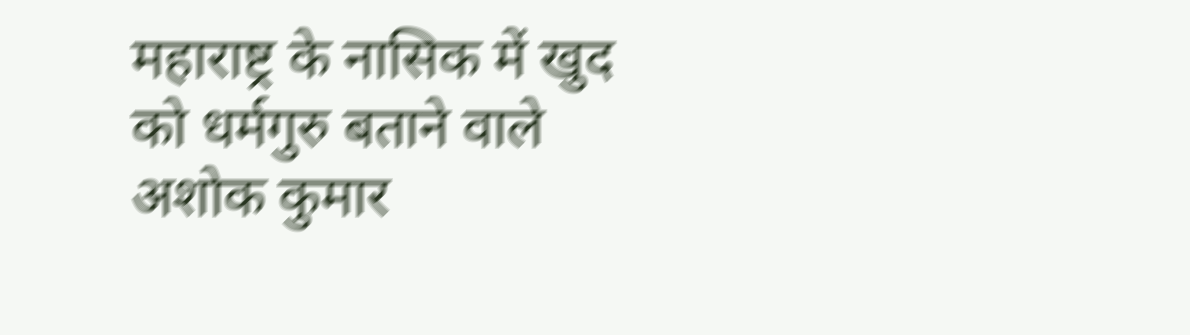महाराष्ट्र के नासिक में खुद को धर्मगुरु बताने वाले अशोक कुमार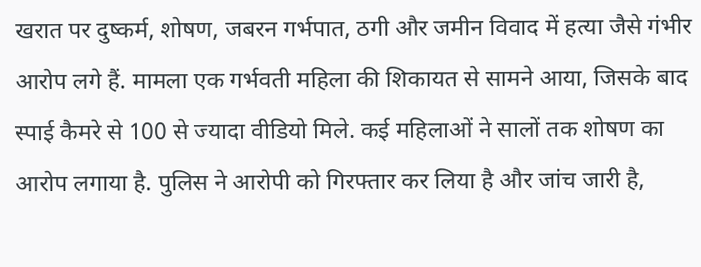खरात पर दुष्कर्म, शोषण, जबरन गर्भपात, ठगी और जमीन विवाद में हत्या जैसे गंभीर आरोप लगे हैं. मामला एक गर्भवती महिला की शिकायत से सामने आया, जिसके बाद स्पाई कैमरे से 100 से ज्यादा वीडियो मिले. कई महिलाओं ने सालों तक शोषण का आरोप लगाया है. पुलिस ने आरोपी को गिरफ्तार कर लिया है और जांच जारी है,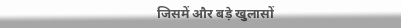जिसमें और बड़े खुलासों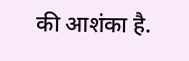की आशंका है.